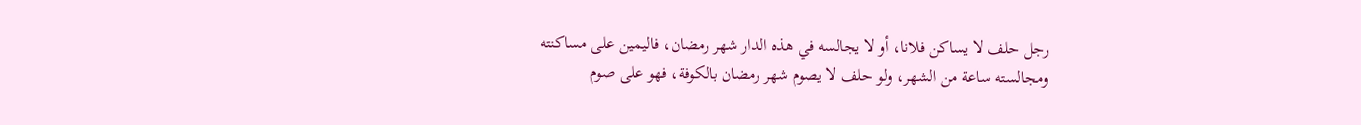رجل حلف لا يساكن فلانا، أو لا يجالسه في هذه الدار شهر رمضان، فاليمين على مساكنته ومجالسته ساعة من الشهر، ولو حلف لا يصوم شهر رمضان بالكوفة، فهو على صوم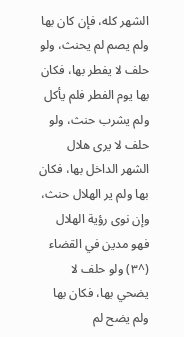الشهر كله، فإن كان بها ولم يصم لم يحنث، ولو حلف لا يفطر بها، فكان بها يوم الفطر فلم يأكل ولم يشرب حنث، ولو حلف لا يرى هلال الشهر الداخل بها، فكان بها ولم ير الهلال حنث، وإن نوى رؤية الهلال فهو مدين في القضاء (^٣) ولو حلف لا يضحي بها، فكان بها ولم يضح لم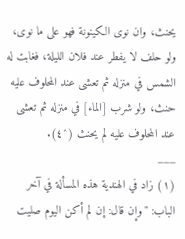يحنث، وان نوى الكينونة فهو على ما نوى، ولو حلف لا يفطر عند فلان الليلة، فغابت له الشمس في منزله ثم تعشى عند المحلوف عليه حنث، ولو شرب [الماء] في منزله ثم تعشى عند المحلوف عليه لم يحنث (^٤).
___
(١) زاد في الهندية هذه المسألة في آخر الباب: "وإن قال: إن لم أكن اليوم صليت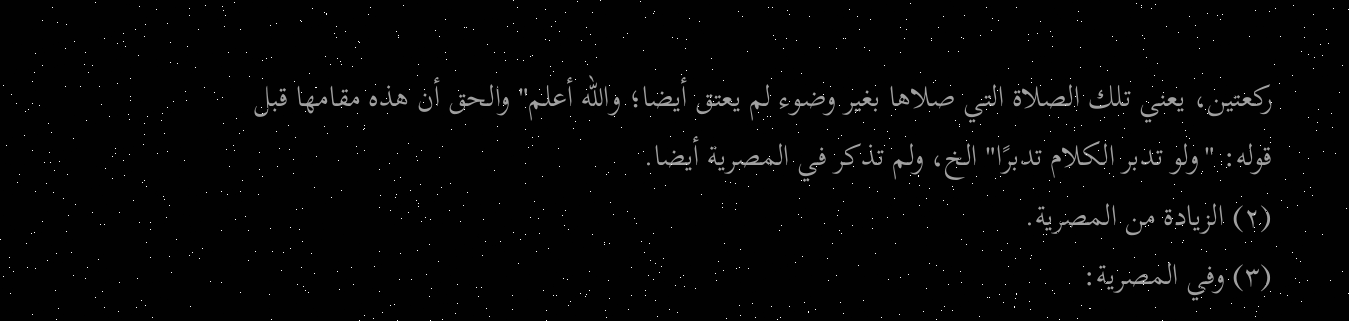ركعتين، يعني تلك الصلاة التي صلاها بغير وضوء لم يعتق أيضا؛ والله أعلم" والحق أن هذه مقامها قبل قوله: "ولو تدبر الكلام تدبرًا" الخ، ولم تذكر في المصرية أيضا.
(٢) الزيادة من المصرية.
(٣) وفي المصرية: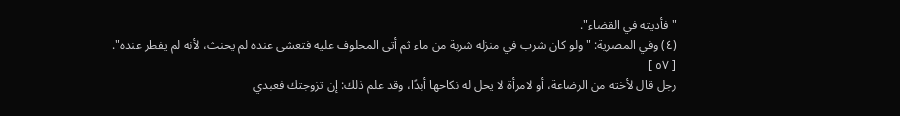"فأديته في القضاء".
(٤) وفي المصرية: "ولو كان شرب في منزله شربة من ماء ثم أتى المحلوف عليه فتعشى عنده لم يحنث، لأنه لم يفطر عنده".
[ ٥٧ ]
رجل قال لأخته من الرضاعة، أو لامرأة لا يحل له نكاحها أبدًا، وقد علم ذلك: إن تزوجتك فعبدي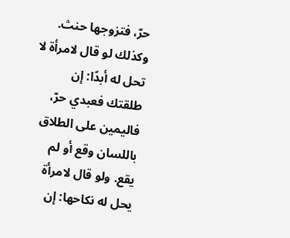حرّ، فتزوجها حنث. وكذلك لو قال لامرأة لا تحل له أبدًا: إن طلقتك فعبدي حرّ، فاليمين على الطلاق باللسان وقع أو لم يقع. ولو قال لامرأة يحل له نكاحها: إن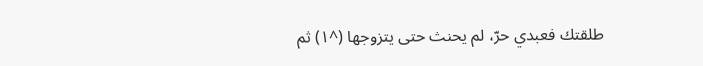طلقتك فعبدي حرّ، لم يحنث حتى يتزوجها (^١) ثم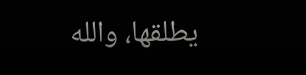يطلقها، والله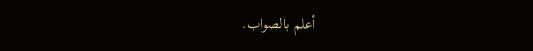أعلم بالصواب.